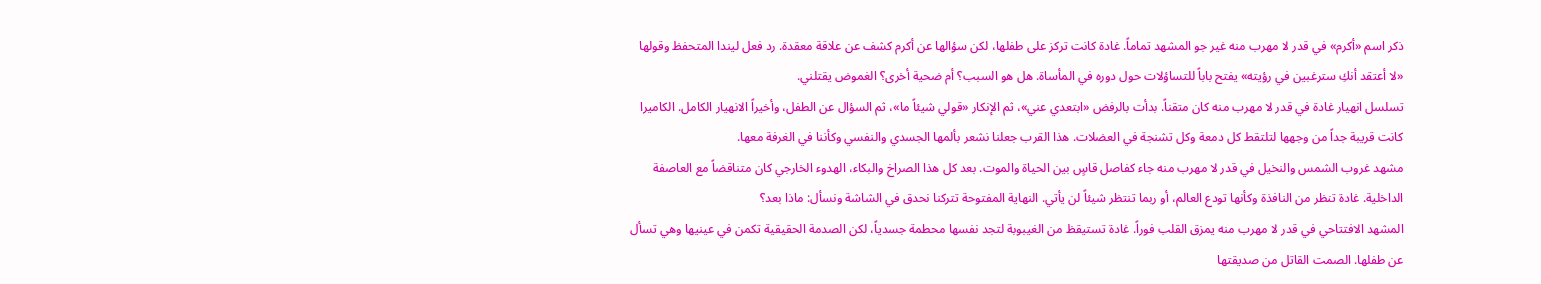ذكر اسم «أكرم» في قدر لا مهرب منه غير جو المشهد تماماً. غادة كانت تركز على طفلها، لكن سؤالها عن أكرم كشف عن علاقة معقدة. رد فعل ليندا المتحفظ وقولها «لا أعتقد أنكِ سترغبين في رؤيته» يفتح باباً للتساؤلات حول دوره في المأساة. هل هو السبب؟ أم ضحية أخرى؟ الغموض يقتلني.
تسلسل انهيار غادة في قدر لا مهرب منه كان متقناً. بدأت بالرفض «ابتعدي عني»، ثم الإنكار «قولي شيئاً ما»، ثم السؤال عن الطفل، وأخيراً الانهيار الكامل. الكاميرا كانت قريبة جداً من وجهها لتلتقط كل دمعة وكل تشنجة في العضلات. هذا القرب جعلنا نشعر بألمها الجسدي والنفسي وكأننا في الغرفة معها.
مشهد غروب الشمس والنخيل في قدر لا مهرب منه جاء كفاصل قاسٍ بين الحياة والموت. بعد كل هذا الصراخ والبكاء، الهدوء الخارجي كان متناقضاً مع العاصفة الداخلية. غادة تنظر من النافذة وكأنها تودع العالم، أو ربما تنتظر شيئاً لن يأتي. النهاية المفتوحة تتركنا نحدق في الشاشة ونسأل: ماذا بعد؟
المشهد الافتتاحي في قدر لا مهرب منه يمزق القلب فوراً. غادة تستيقظ من الغيبوبة لتجد نفسها محطمة جسدياً، لكن الصدمة الحقيقية تكمن في عينيها وهي تسأل عن طفلها. الصمت القاتل من صديقتها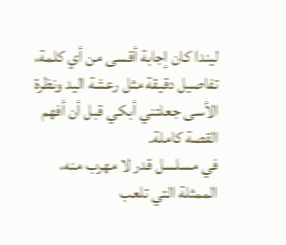ليندا كان إجابة أقسى من أي كلمة، تفاصيل دقيقة مثل رعشة اليد ونظرة الأسى جعلتني أبكي قبل أن أفهم القصة كاملة.
في مسلسل قدر لا مهرب منه، الممثلة التي تلعب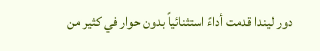دور ليندا قدمت أداءً استثنائياً بدون حوار في كثير من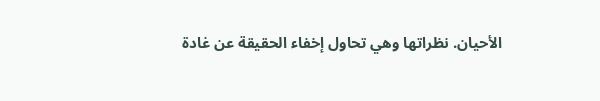الأحيان. نظراتها وهي تحاول إخفاء الحقيقة عن غادة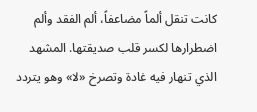كانت تنقل ألماً مضاعفاً، ألم الفقد وألم اضطرارها لكسر قلب صديقتها. المشهد الذي تنهار فيه غادة وتصرخ «لا» وهو يتردد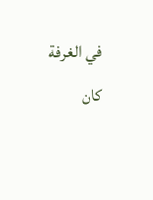في الغرفة كان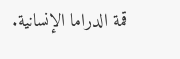قمة الدراما الإنسانية.